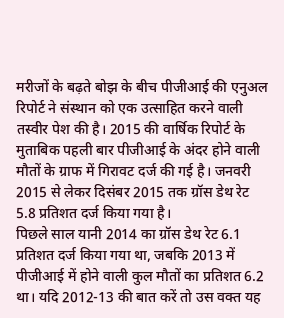मरीजों के बढ़ते बोझ के बीच पीजीआई की एनुअल रिपोर्ट ने संस्थान को एक उत्साहित करने वाली तस्वीर पेश की है। 2015 की वार्षिक रिपोर्ट के मुताबिक पहली बार पीजीआई के अंदर होने वाली मौतों के ग्राफ में गिरावट दर्ज की गई है। जनवरी 2015 से लेकर दिसंबर 2015 तक ग्रॉस डेथ रेट 5.8 प्रतिशत दर्ज किया गया है।
पिछले साल यानी 2014 का ग्रॉस डेथ रेट 6.1 प्रतिशत दर्ज किया गया था, जबकि 2013 में पीजीआई में होने वाली कुल मौतों का प्रतिशत 6.2 था। यदि 2012-13 की बात करें तो उस वक्त यह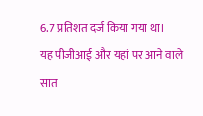6.7 प्रतिशत दर्ज किया गया था।
यह पीजीआई और यहां पर आने वाले सात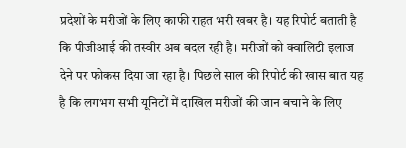प्रदेशों के मरीजों के लिए काफी राहत भरी खबर है। यह रिपोर्ट बताती है कि पीजीआई की तस्वीर अब बदल रही है। मरीजों को क्वालिटी इलाज देने पर फोकस दिया जा रहा है। पिछले साल की रिपोर्ट की खास बात यह है कि लगभग सभी यूनिटों में दाखिल मरीजों की जान बचाने के लिए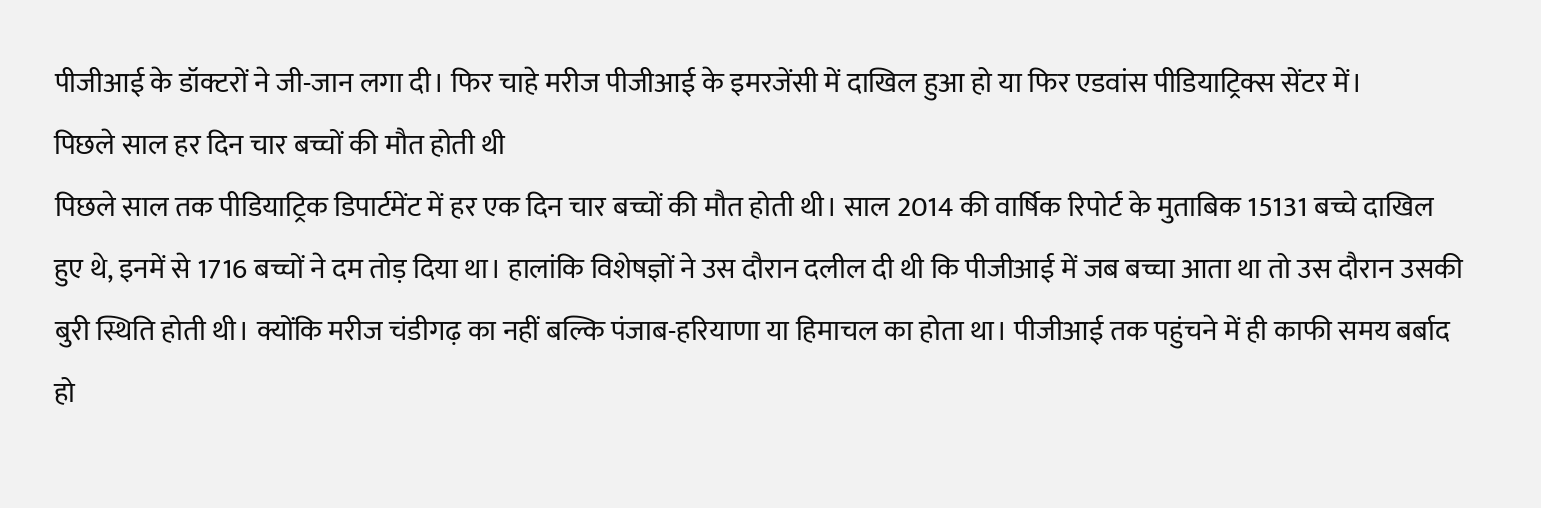पीजीआई के डॉक्टरों ने जी-जान लगा दी। फिर चाहे मरीज पीजीआई के इमरजेंसी में दाखिल हुआ हो या फिर एडवांस पीडियाट्रिक्स सेंटर में।
पिछले साल हर दिन चार बच्चों की मौत होती थी
पिछले साल तक पीडियाट्रिक डिपार्टमेंट में हर एक दिन चार बच्चों की मौत होती थी। साल 2014 की वार्षिक रिपोर्ट के मुताबिक 15131 बच्चे दाखिल हुए थे, इनमें से 1716 बच्चों ने दम तोड़ दिया था। हालांकि विशेषज्ञों ने उस दौरान दलील दी थी कि पीजीआई में जब बच्चा आता था तो उस दौरान उसकी बुरी स्थिति होती थी। क्योंकि मरीज चंडीगढ़ का नहीं बल्कि पंजाब-हरियाणा या हिमाचल का होता था। पीजीआई तक पहुंचने में ही काफी समय बर्बाद हो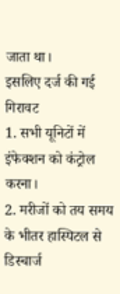जाता था।
इसलिए दर्ज की गई गिरावट
1. सभी यूनिटों में इंफेक्शन को कंट्रोल करना।
2. मरीजों को तय समय के भीतर हास्पिटल से डिस्चार्ज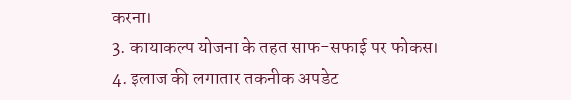करना।
3. कायाकल्प योजना के तहत साफ-सफाई पर फोकस।
4. इलाज की लगातार तकनीक अपडेट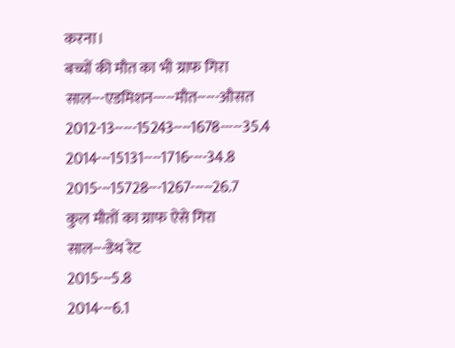करना।
बच्चों की मौत का भी ग्राफ गिरा
साल---एडमिशन-----मौत-----औसत
2012-13-----15243----1678-----35.4
2014---15131----1716----34.8
2015---15728---1267-----26.7
कुल मौतों का ग्राफ ऐसे गिरा
साल---डेथ रेट
2015---5.8
2014---6.1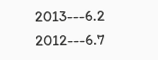2013---6.2
2012---6.7